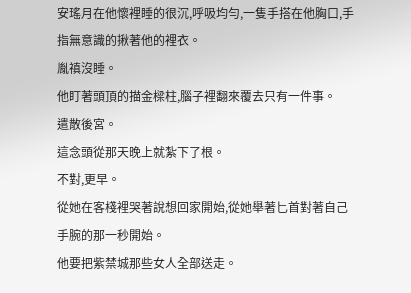安瑤月在他懷裡睡的很沉,呼吸均勻,一隻手搭在他胸口,手指無意識的揪著他的裡衣。
胤禛沒睡。
他盯著頭頂的描金樑柱,腦子裡翻來覆去只有一件事。
遣散後宮。
這念頭從那天晚上就紮下了根。
不對,更早。
從她在客棧裡哭著說想回家開始,從她舉著匕首對著自己手腕的那一秒開始。
他要把紫禁城那些女人全部送走。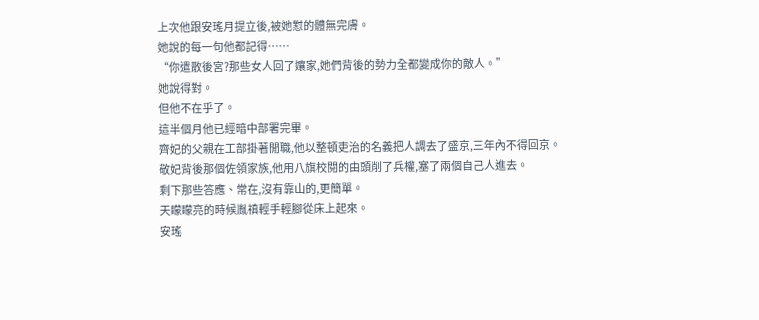上次他跟安瑤月提立後,被她懟的體無完膚。
她說的每一句他都記得……
“你遣散後宮?那些女人回了孃家,她們背後的勢力全都變成你的敵人。”
她說得對。
但他不在乎了。
這半個月他已經暗中部署完畢。
齊妃的父親在工部掛著閒職,他以整頓吏治的名義把人調去了盛京,三年內不得回京。
敬妃背後那個佐領家族,他用八旗校閱的由頭削了兵權,塞了兩個自己人進去。
剩下那些答應、常在,沒有靠山的,更簡單。
天矇矇亮的時候胤禛輕手輕腳從床上起來。
安瑤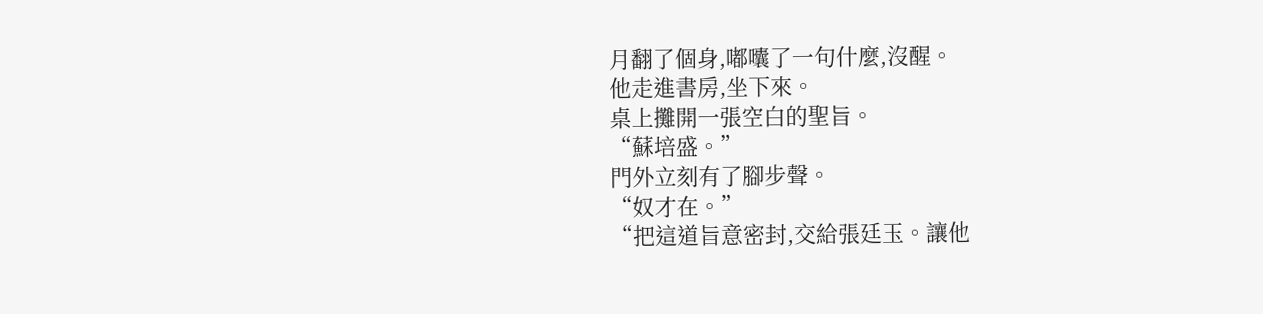月翻了個身,嘟囔了一句什麼,沒醒。
他走進書房,坐下來。
桌上攤開一張空白的聖旨。
“蘇培盛。”
門外立刻有了腳步聲。
“奴才在。”
“把這道旨意密封,交給張廷玉。讓他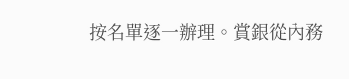按名單逐一辦理。賞銀從內務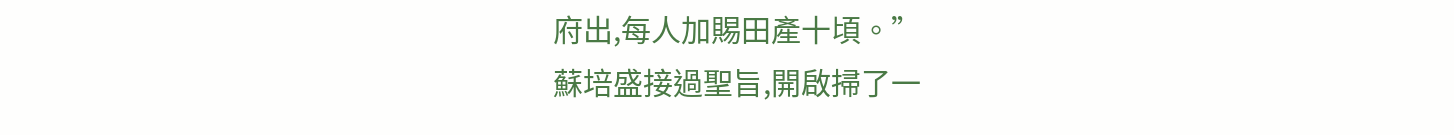府出,每人加賜田產十頃。”
蘇培盛接過聖旨,開啟掃了一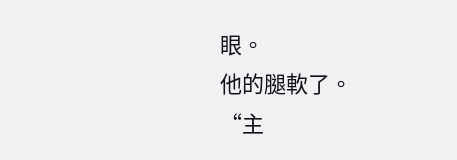眼。
他的腿軟了。
“主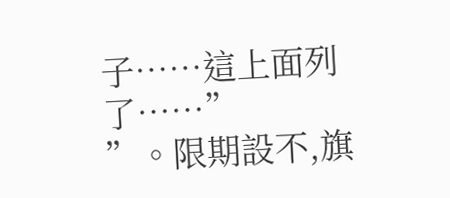子……這上面列了……”
”。限期設不,旗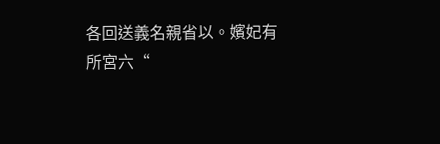各回送義名親省以。嬪妃有所宮六“